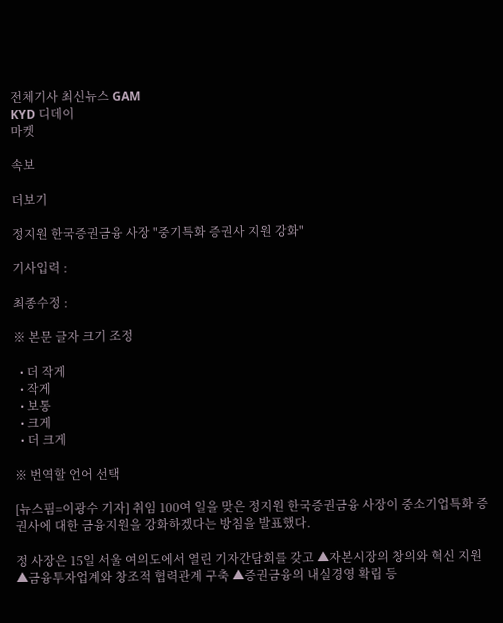전체기사 최신뉴스 GAM
KYD 디데이
마켓

속보

더보기

정지원 한국증권금융 사장 "중기특화 증권사 지원 강화"

기사입력 :

최종수정 :

※ 본문 글자 크기 조정

  • 더 작게
  • 작게
  • 보통
  • 크게
  • 더 크게

※ 번역할 언어 선택

[뉴스핌=이광수 기자] 취임 100여 일을 맞은 정지원 한국증권금융 사장이 중소기업특화 증권사에 대한 금융지원을 강화하겠다는 방침을 발표했다.

정 사장은 15일 서울 여의도에서 열린 기자간담회를 갖고 ▲자본시장의 창의와 혁신 지원 ▲금융투자업계와 창조적 협력관계 구축 ▲증권금융의 내실경영 확립 등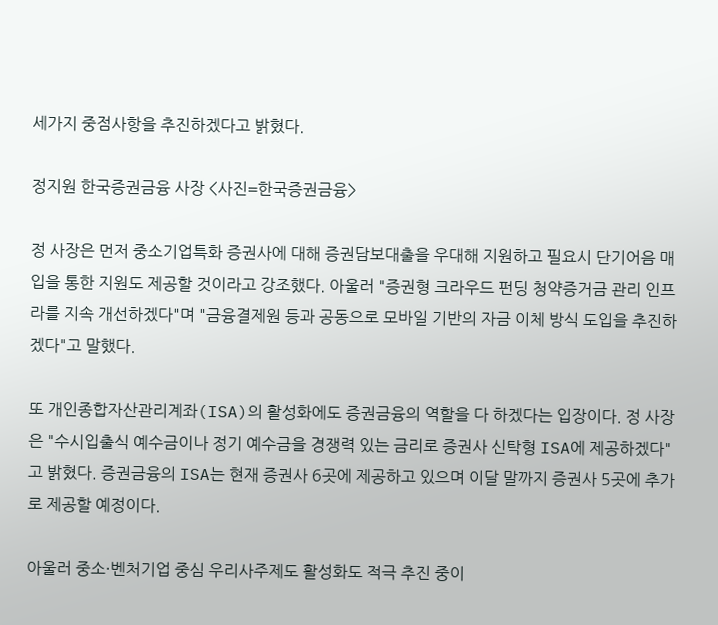세가지 중점사항을 추진하겠다고 밝혔다.

정지원 한국증권금융 사장 <사진=한국증권금융>

정 사장은 먼저 중소기업특화 증권사에 대해 증권담보대출을 우대해 지원하고 필요시 단기어음 매입을 통한 지원도 제공할 것이라고 강조했다. 아울러 "증권형 크라우드 펀딩 청약증거금 관리 인프라를 지속 개선하겠다"며 "금융결제원 등과 공동으로 모바일 기반의 자금 이체 방식 도입을 추진하겠다"고 말했다.

또 개인종합자산관리계좌(ISA)의 활성화에도 증권금융의 역할을 다 하겠다는 입장이다. 정 사장은 "수시입출식 예수금이나 정기 예수금을 경쟁력 있는 금리로 증권사 신탁형 ISA에 제공하겠다"고 밝혔다. 증권금융의 ISA는 현재 증권사 6곳에 제공하고 있으며 이달 말까지 증권사 5곳에 추가로 제공할 예정이다.

아울러 중소·벤처기업 중심 우리사주제도 활성화도 적극 추진 중이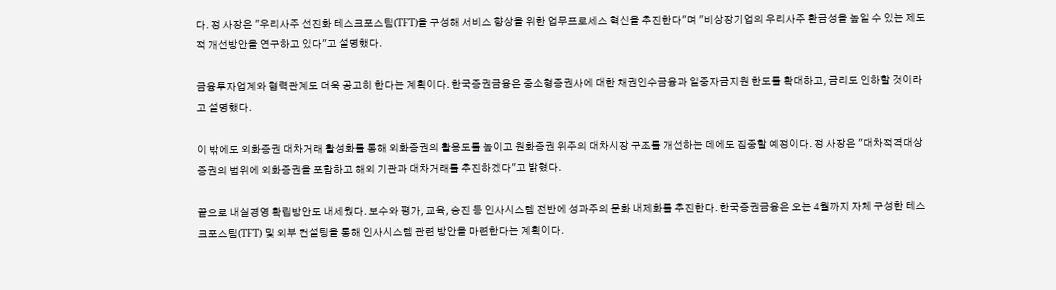다. 정 사장은 "우리사주 선진화 테스크포스팀(TFT)을 구성해 서비스 향상을 위한 업무프로세스 혁신을 추진한다"며 "비상장기업의 우리사주 환금성을 높일 수 있는 제도적 개선방안을 연구하고 있다"고 설명했다.

금융투자업계와 협력관계도 더욱 공고히 한다는 계획이다. 한국증권금융은 중소형증권사에 대한 채권인수금융과 일중자금지원 한도를 확대하고, 금리도 인하할 것이라고 설명했다.

이 밖에도 외화증권 대차거래 활성화를 통해 외화증권의 활용도를 높이고 원화증권 위주의 대차시장 구조를 개선하는 데에도 집중할 예정이다. 정 사장은 "대차적격대상증권의 범위에 외화증권을 포함하고 해외 기관과 대차거래를 추진하겠다"고 밝혔다.

끝으로 내실경영 확립방안도 내세웠다. 보수와 평가, 교육, 승진 등 인사시스템 전반에 성과주의 문화 내제화를 추진한다. 한국증권금융은 오는 4월까지 자체 구성한 테스크포스팀(TFT) 및 외부 컨설팅을 통해 인사시스템 관련 방안을 마련한다는 계획이다.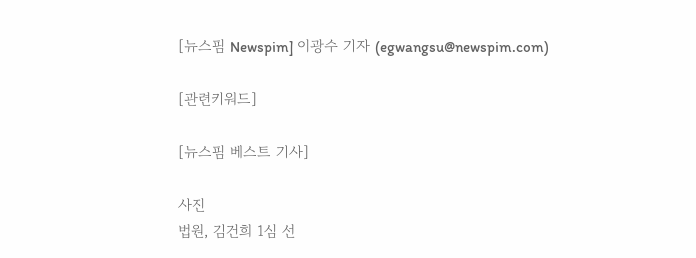[뉴스핌 Newspim] 이광수 기자 (egwangsu@newspim.com)

[관련키워드]

[뉴스핌 베스트 기사]

사진
법원, 김건희 1심 선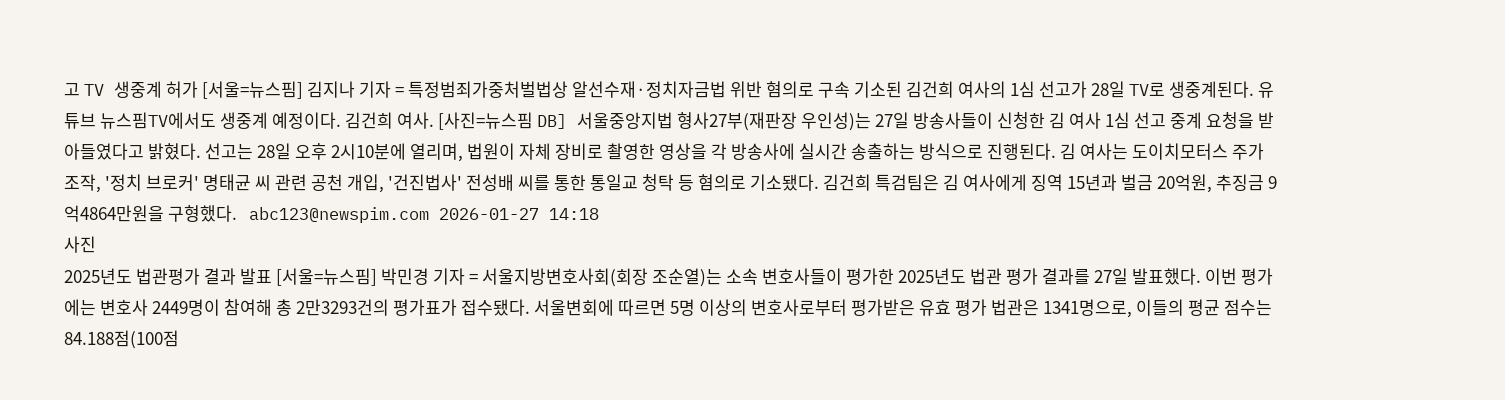고 TV 생중계 허가 [서울=뉴스핌] 김지나 기자 = 특정범죄가중처벌법상 알선수재·정치자금법 위반 혐의로 구속 기소된 김건희 여사의 1심 선고가 28일 TV로 생중계된다. 유튜브 뉴스핌TV에서도 생중계 예정이다. 김건희 여사. [사진=뉴스핌 DB] 서울중앙지법 형사27부(재판장 우인성)는 27일 방송사들이 신청한 김 여사 1심 선고 중계 요청을 받아들였다고 밝혔다. 선고는 28일 오후 2시10분에 열리며, 법원이 자체 장비로 촬영한 영상을 각 방송사에 실시간 송출하는 방식으로 진행된다. 김 여사는 도이치모터스 주가조작, '정치 브로커' 명태균 씨 관련 공천 개입, '건진법사' 전성배 씨를 통한 통일교 청탁 등 혐의로 기소됐다. 김건희 특검팀은 김 여사에게 징역 15년과 벌금 20억원, 추징금 9억4864만원을 구형했다.   abc123@newspim.com 2026-01-27 14:18
사진
2025년도 법관평가 결과 발표 [서울=뉴스핌] 박민경 기자 = 서울지방변호사회(회장 조순열)는 소속 변호사들이 평가한 2025년도 법관 평가 결과를 27일 발표했다. 이번 평가에는 변호사 2449명이 참여해 총 2만3293건의 평가표가 접수됐다. 서울변회에 따르면 5명 이상의 변호사로부터 평가받은 유효 평가 법관은 1341명으로, 이들의 평균 점수는 84.188점(100점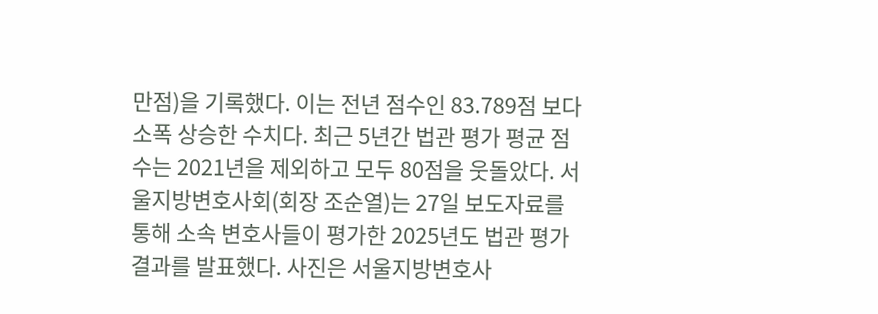만점)을 기록했다. 이는 전년 점수인 83.789점 보다 소폭 상승한 수치다. 최근 5년간 법관 평가 평균 점수는 2021년을 제외하고 모두 80점을 웃돌았다. 서울지방변호사회(회장 조순열)는 27일 보도자료를 통해 소속 변호사들이 평가한 2025년도 법관 평가 결과를 발표했다. 사진은 서울지방변호사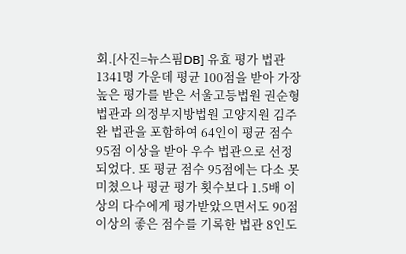회.[사진=뉴스핌DB] 유효 평가 법관 1341명 가운데 평균 100점을 받아 가장 높은 평가를 받은 서울고등법원 권순형 법관과 의정부지방법원 고양지원 김주완 법관을 포함하여 64인이 평균 점수 95점 이상을 받아 우수 법관으로 선정되었다. 또 평균 점수 95점에는 다소 못 미쳤으나 평균 평가 횟수보다 1.5배 이상의 다수에게 평가받았으면서도 90점 이상의 좋은 점수를 기록한 법관 8인도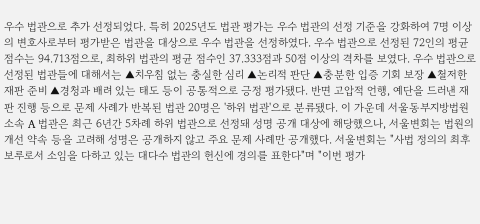우수 법관으로 추가 선정되었다. 특히 2025년도 법관 평가는 우수 법관의 선정 기준을 강화하여 7명 이상의 변호사로부터 평가받은 법관을 대상으로 우수 법관을 선정하였다. 우수 법관으로 선정된 72인의 평균 점수는 94.713점으로, 최하위 법관의 평균 점수인 37.333점과 50점 이상의 격차를 보였다. 우수 법관으로 선정된 법관들에 대해서는 ▲치우침 없는 충실한 심리 ▲논리적 판단 ▲충분한 입증 기회 보장 ▲철저한 재판 준비 ▲경청과 배려 있는 태도 등이 공통적으로 긍정 평가됐다. 반면 고압적 언행, 예단을 드러낸 재판 진행 등으로 문제 사례가 반복된 법관 20명은 '하위 법관'으로 분류됐다. 이 가운데 서울동부지방법원 소속 A 법관은 최근 6년간 5차례 하위 법관으로 선정돼 성명 공개 대상에 해당했으나, 서울변회는 법원의 개선 약속 등을 고려해 성명은 공개하지 않고 주요 문제 사례만 공개했다. 서울변회는 "사법 정의의 최후 보루로서 소임을 다하고 있는 대다수 법관의 헌신에 경의를 표한다"며 "이번 평가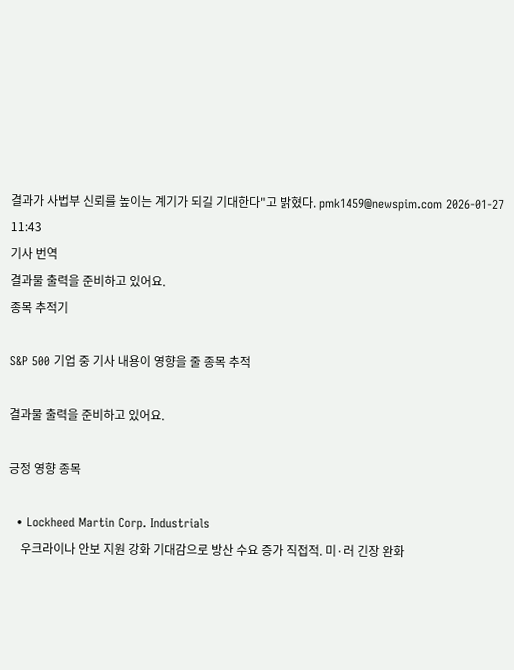결과가 사법부 신뢰를 높이는 계기가 되길 기대한다"고 밝혔다. pmk1459@newspim.com 2026-01-27 11:43
기사 번역
결과물 출력을 준비하고 있어요.
종목 추적기

S&P 500 기업 중 기사 내용이 영향을 줄 종목 추적

결과물 출력을 준비하고 있어요.

긍정 영향 종목

  • Lockheed Martin Corp. Industrials
    우크라이나 안보 지원 강화 기대감으로 방산 수요 증가 직접적. 미·러 긴장 완화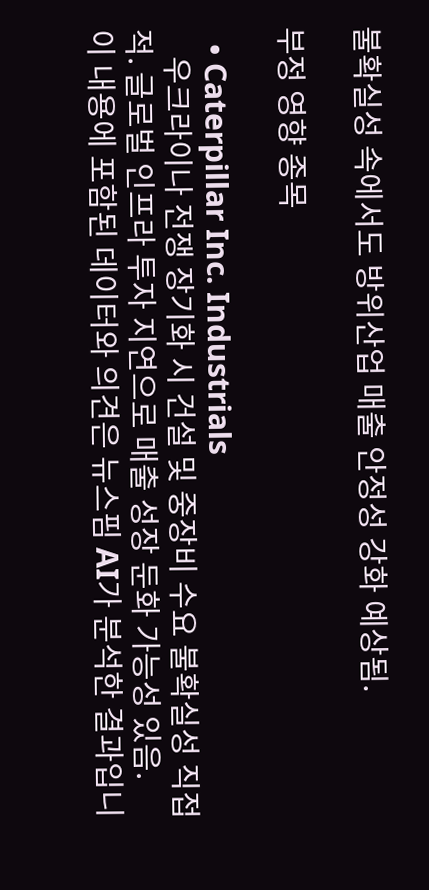불확실성 속에서도 방위산업 매출 안정성 강화 예상됨.

부정 영향 종목

  • Caterpillar Inc. Industrials
    우크라이나 전쟁 장기화 시 건설 및 중장비 수요 불확실성 직접적. 글로벌 인프라 투자 지연으로 매출 성장 둔화 가능성 있음.
이 내용에 포함된 데이터와 의견은 뉴스핌 AI가 분석한 결과입니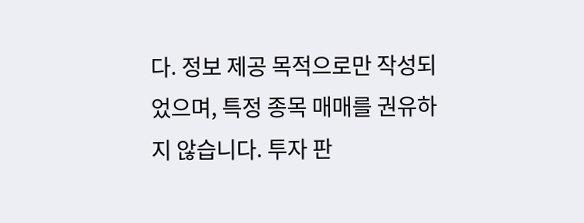다. 정보 제공 목적으로만 작성되었으며, 특정 종목 매매를 권유하지 않습니다. 투자 판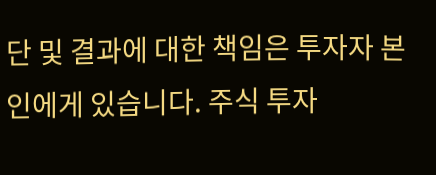단 및 결과에 대한 책임은 투자자 본인에게 있습니다. 주식 투자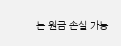는 원금 손실 가능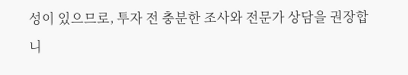성이 있으므로, 투자 전 충분한 조사와 전문가 상담을 권장합니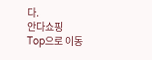다.
안다쇼핑
Top으로 이동